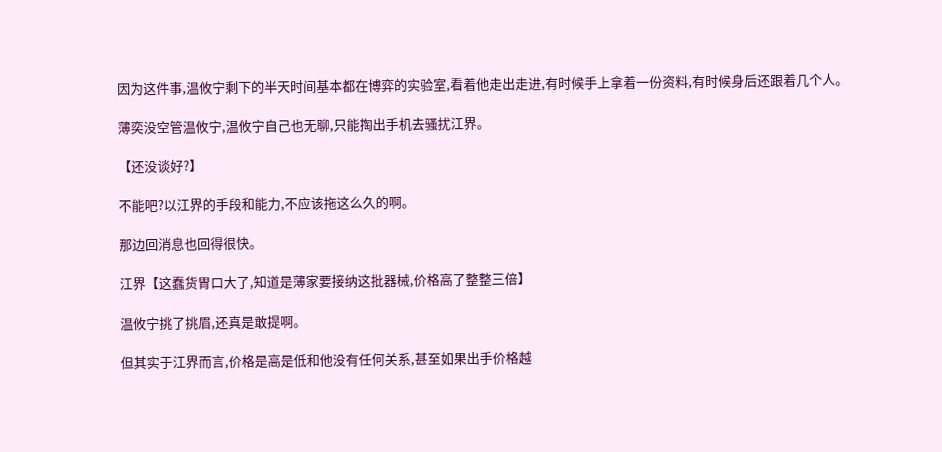因为这件事,温攸宁剩下的半天时间基本都在博弈的实验室,看着他走出走进,有时候手上拿着一份资料,有时候身后还跟着几个人。

薄奕没空管温攸宁,温攸宁自己也无聊,只能掏出手机去骚扰江界。

【还没谈好?】

不能吧?以江界的手段和能力,不应该拖这么久的啊。

那边回消息也回得很快。

江界【这蠢货胃口大了,知道是薄家要接纳这批器械,价格高了整整三倍】

温攸宁挑了挑眉,还真是敢提啊。

但其实于江界而言,价格是高是低和他没有任何关系,甚至如果出手价格越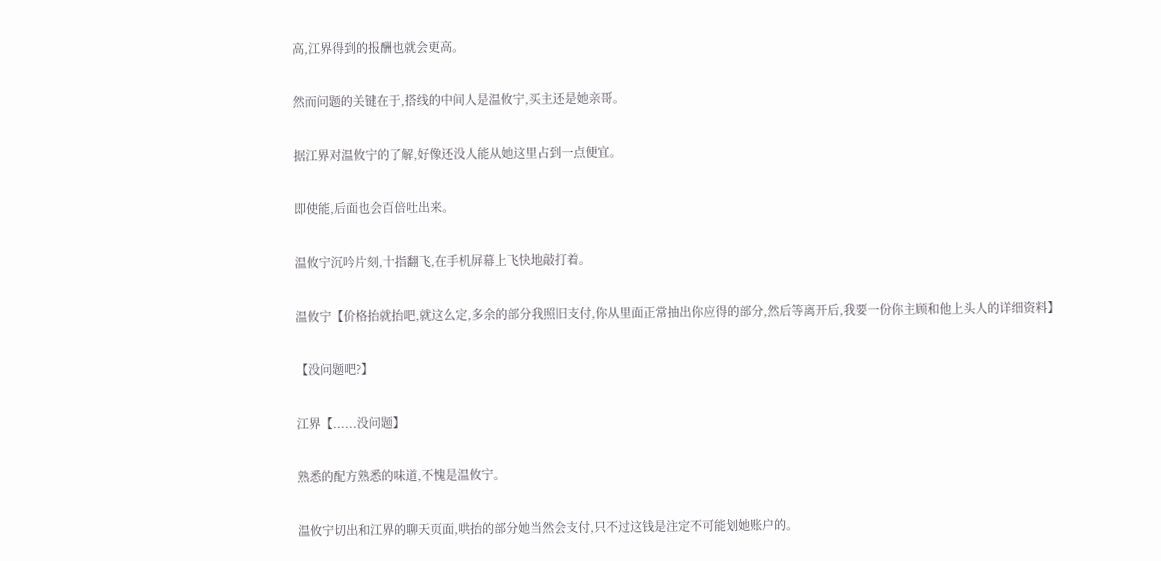高,江界得到的报酬也就会更高。

然而问题的关键在于,搭线的中间人是温攸宁,买主还是她亲哥。

据江界对温攸宁的了解,好像还没人能从她这里占到一点便宜。

即使能,后面也会百倍吐出来。

温攸宁沉吟片刻,十指翻飞,在手机屏幕上飞快地敲打着。

温攸宁【价格抬就抬吧,就这么定,多余的部分我照旧支付,你从里面正常抽出你应得的部分,然后等离开后,我要一份你主顾和他上头人的详细资料】

【没问题吧?】

江界【......没问题】

熟悉的配方熟悉的味道,不愧是温攸宁。

温攸宁切出和江界的聊天页面,哄抬的部分她当然会支付,只不过这钱是注定不可能划她账户的。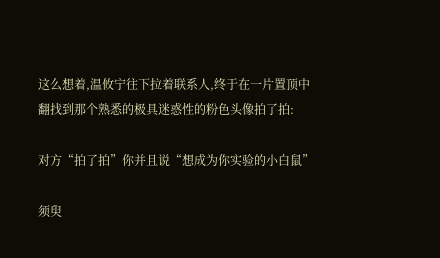这么想着,温攸宁往下拉着联系人,终于在一片置顶中翻找到那个熟悉的极具迷惑性的粉色头像拍了拍:

对方“拍了拍”你并且说“想成为你实验的小白鼠”

须臾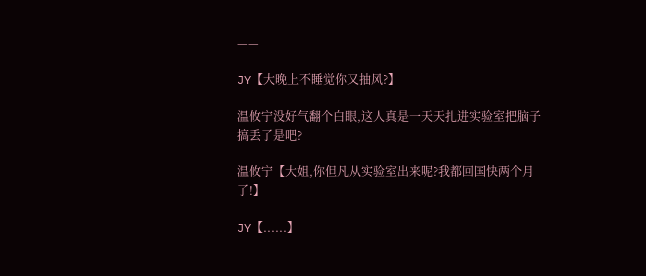——

JY【大晚上不睡觉你又抽风?】

温攸宁没好气翻个白眼,这人真是一天天扎进实验室把脑子搞丢了是吧?

温攸宁【大姐,你但凡从实验室出来呢?我都回国快两个月了!】

JY【......】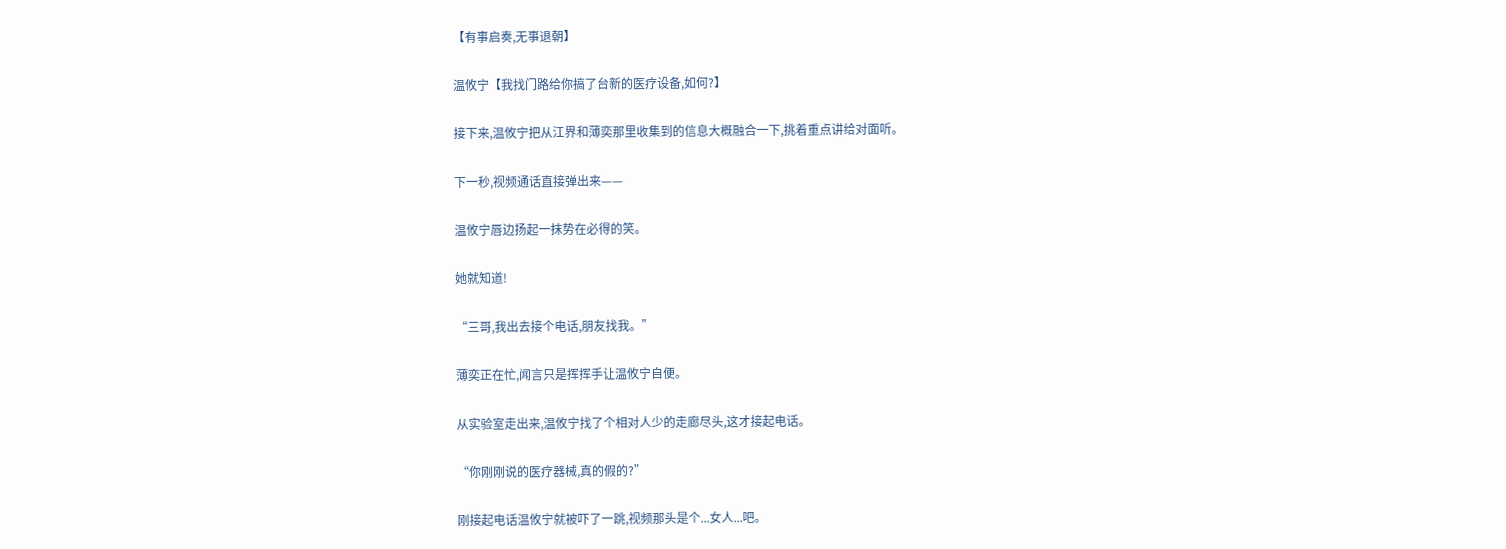【有事启奏,无事退朝】

温攸宁【我找门路给你搞了台新的医疗设备,如何?】

接下来,温攸宁把从江界和薄奕那里收集到的信息大概融合一下,挑着重点讲给对面听。

下一秒,视频通话直接弹出来——

温攸宁唇边扬起一抹势在必得的笑。

她就知道!

“三哥,我出去接个电话,朋友找我。”

薄奕正在忙,闻言只是挥挥手让温攸宁自便。

从实验室走出来,温攸宁找了个相对人少的走廊尽头,这才接起电话。

“你刚刚说的医疗器械,真的假的?”

刚接起电话温攸宁就被吓了一跳,视频那头是个...女人...吧。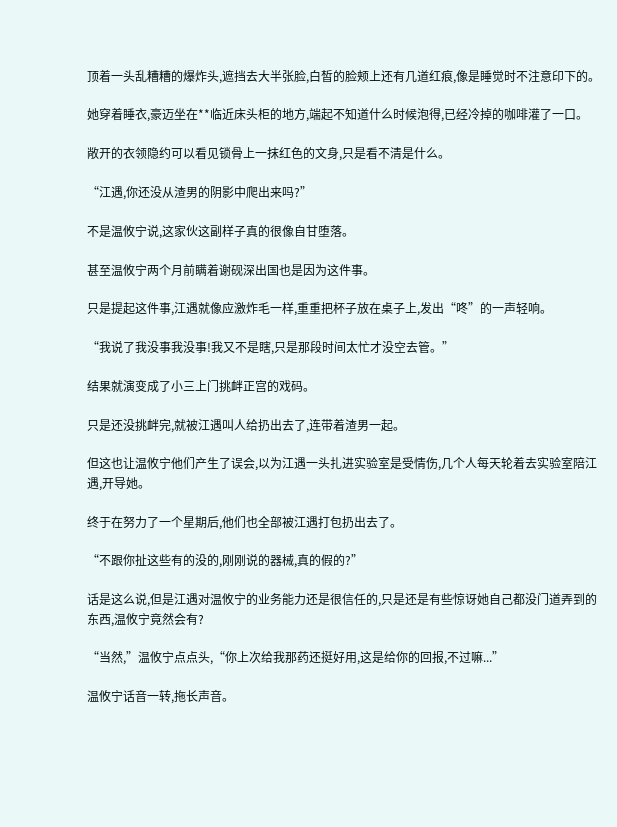顶着一头乱糟糟的爆炸头,遮挡去大半张脸,白皙的脸颊上还有几道红痕,像是睡觉时不注意印下的。

她穿着睡衣,豪迈坐在**临近床头柜的地方,端起不知道什么时候泡得,已经冷掉的咖啡灌了一口。

敞开的衣领隐约可以看见锁骨上一抹红色的文身,只是看不清是什么。

“江遇,你还没从渣男的阴影中爬出来吗?”

不是温攸宁说,这家伙这副样子真的很像自甘堕落。

甚至温攸宁两个月前瞒着谢砚深出国也是因为这件事。

只是提起这件事,江遇就像应激炸毛一样,重重把杯子放在桌子上,发出“咚”的一声轻响。

“我说了我没事我没事!我又不是瞎,只是那段时间太忙才没空去管。”

结果就演变成了小三上门挑衅正宫的戏码。

只是还没挑衅完,就被江遇叫人给扔出去了,连带着渣男一起。

但这也让温攸宁他们产生了误会,以为江遇一头扎进实验室是受情伤,几个人每天轮着去实验室陪江遇,开导她。

终于在努力了一个星期后,他们也全部被江遇打包扔出去了。

“不跟你扯这些有的没的,刚刚说的器械,真的假的?”

话是这么说,但是江遇对温攸宁的业务能力还是很信任的,只是还是有些惊讶她自己都没门道弄到的东西,温攸宁竟然会有?

“当然,”温攸宁点点头,“你上次给我那药还挺好用,这是给你的回报,不过嘛...”

温攸宁话音一转,拖长声音。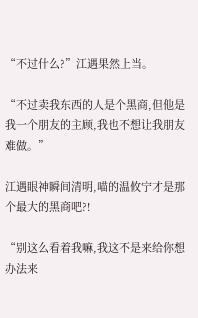“不过什么?”江遇果然上当。

“不过卖我东西的人是个黑商,但他是我一个朋友的主顾,我也不想让我朋友难做。”

江遇眼神瞬间清明,喵的温攸宁才是那个最大的黑商吧?!

“别这么看着我嘛,我这不是来给你想办法来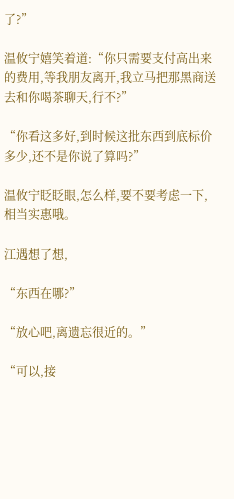了?”

温攸宁嬉笑着道:“你只需要支付高出来的费用,等我朋友离开,我立马把那黑商送去和你喝茶聊天,行不?”

“你看这多好,到时候这批东西到底标价多少,还不是你说了算吗?”

温攸宁眨眨眼,怎么样,要不要考虑一下,相当实惠哦。

江遇想了想,

“东西在哪?”

“放心吧,离遗忘很近的。”

“可以,接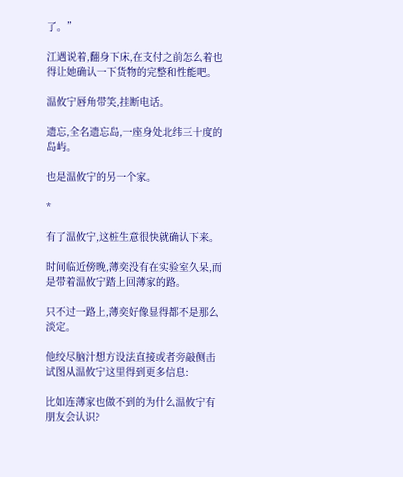了。”

江遇说着,翻身下床,在支付之前怎么着也得让她确认一下货物的完整和性能吧。

温攸宁唇角带笑,挂断电话。

遗忘,全名遗忘岛,一座身处北纬三十度的岛屿。

也是温攸宁的另一个家。

*

有了温攸宁,这桩生意很快就确认下来。

时间临近傍晚,薄奕没有在实验室久呆,而是带着温攸宁踏上回薄家的路。

只不过一路上,薄奕好像显得都不是那么淡定。

他绞尽脑汁想方设法直接或者旁敲侧击试图从温攸宁这里得到更多信息:

比如连薄家也做不到的为什么温攸宁有朋友会认识?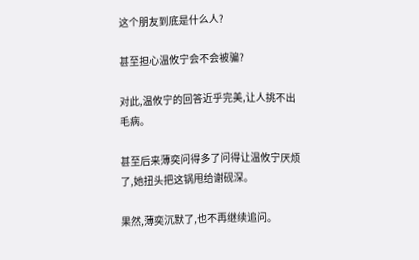这个朋友到底是什么人?

甚至担心温攸宁会不会被骗?

对此,温攸宁的回答近乎完美,让人挑不出毛病。

甚至后来薄奕问得多了问得让温攸宁厌烦了,她扭头把这锅甩给谢砚深。

果然,薄奕沉默了,也不再继续追问。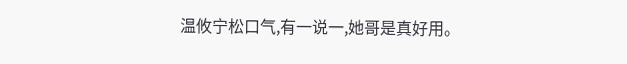温攸宁松口气,有一说一,她哥是真好用。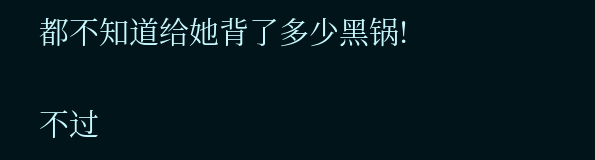都不知道给她背了多少黑锅!

不过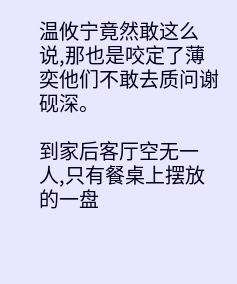温攸宁竟然敢这么说,那也是咬定了薄奕他们不敢去质问谢砚深。

到家后客厅空无一人,只有餐桌上摆放的一盘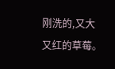刚洗的,又大又红的草莓。